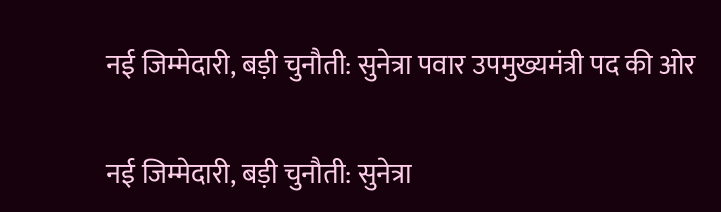नई जिम्मेदारी, बड़ी चुनौती: सुनेत्रा पवार उपमुख्यमंत्री पद की ओर

नई जिम्मेदारी, बड़ी चुनौती: सुनेत्रा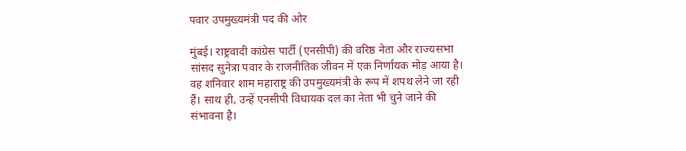पवार उपमुख्यमंत्री पद की ओर

मुंबई। राष्ट्रवादी कांग्रेस पार्टी (एनसीपी) की वरिष्ठ नेता और राज्यसभा सांसद सुनेत्रा पवार के राजनीतिक जीवन में एक निर्णायक मोड़ आया है। वह शनिवार शाम महाराष्ट्र की उपमुख्यमंत्री के रूप में शपथ लेने जा रही हैं। साथ ही, उन्हें एनसीपी विधायक दल का नेता भी चुने जाने की संभावना है।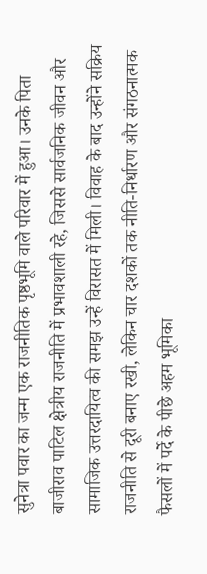सुनेत्रा पवार का जन्म एक राजनीतिक पृष्ठभूमि वाले परिवार में हुआ। उनके पिता बाजीराव पाटिल क्षेत्रीय राजनीति में प्रभावशाली रहे, जिससे सार्वजनिक जीवन और सामाजिक उत्तरदायित्व की समझ उन्हें विरासत में मिली। विवाह के बाद उन्होंने सक्रिय राजनीति से दूरी बनाए रखी, लेकिन चार दशकों तक नीति-निर्धारण और संगठनात्मक फैसलों में पर्दे के पीछे अहम भूमिका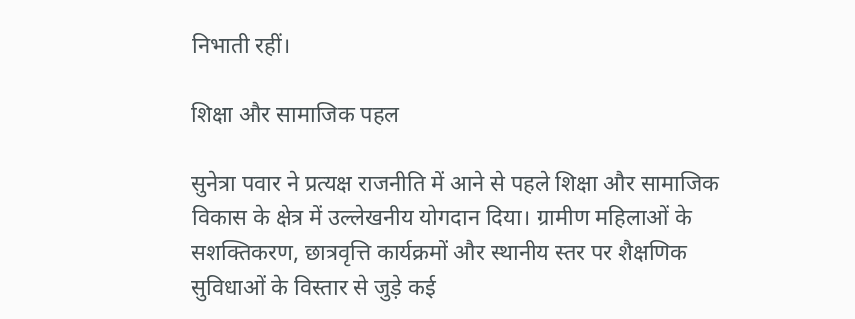निभाती रहीं।

शिक्षा और सामाजिक पहल

सुनेत्रा पवार ने प्रत्यक्ष राजनीति में आने से पहले शिक्षा और सामाजिक विकास के क्षेत्र में उल्लेखनीय योगदान दिया। ग्रामीण महिलाओं के सशक्तिकरण, छात्रवृत्ति कार्यक्रमों और स्थानीय स्तर पर शैक्षणिक सुविधाओं के विस्तार से जुड़े कई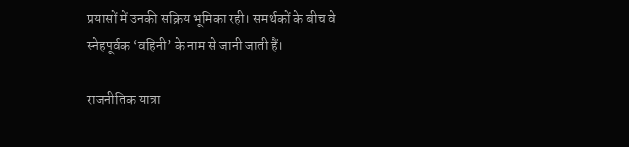प्रयासों में उनकी सक्रिय भूमिका रही। समर्थकों के बीच वे स्नेहपूर्वक ‘वहिनी’ के नाम से जानी जाती हैं।

राजनीतिक यात्रा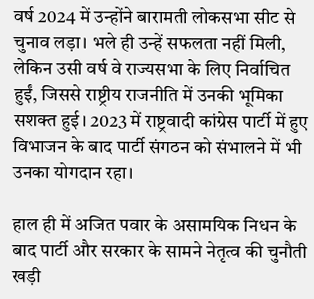वर्ष 2024 में उन्होंने बारामती लोकसभा सीट से चुनाव लड़ा। भले ही उन्हें सफलता नहीं मिली, लेकिन उसी वर्ष वे राज्यसभा के लिए निर्वाचित हुईं, जिससे राष्ट्रीय राजनीति में उनकी भूमिका सशक्त हुई। 2023 में राष्ट्रवादी कांग्रेस पार्टी में हुए विभाजन के बाद पार्टी संगठन को संभालने में भी उनका योगदान रहा।

हाल ही में अजित पवार के असामयिक निधन के बाद पार्टी और सरकार के सामने नेतृत्व की चुनौती खड़ी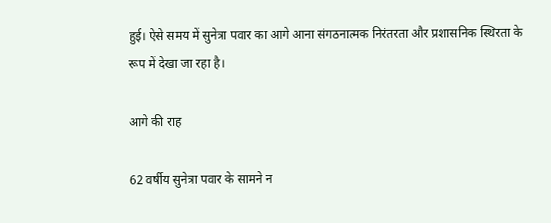हुई। ऐसे समय में सुनेत्रा पवार का आगे आना संगठनात्मक निरंतरता और प्रशासनिक स्थिरता के रूप में देखा जा रहा है।

आगे की राह

62 वर्षीय सुनेत्रा पवार के सामने न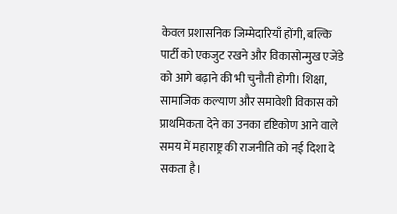केवल प्रशासनिक जिम्मेदारियाँ होंगी, बल्कि पार्टी को एकजुट रखने और विकासोन्मुख एजेंडे को आगे बढ़ाने की भी चुनौती होगी। शिक्षा, सामाजिक कल्याण और समावेशी विकास को प्राथमिकता देने का उनका दृष्टिकोण आने वाले समय में महाराष्ट्र की राजनीति को नई दिशा दे सकता है।